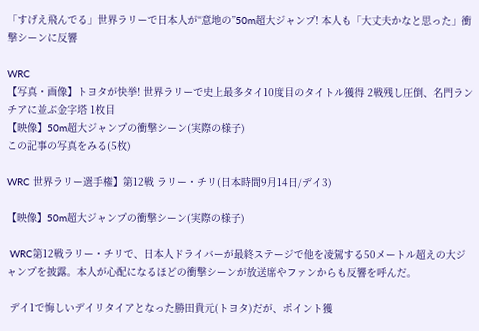「すげえ飛んでる」世界ラリーで日本人が“意地の”50m超大ジャンプ! 本人も「大丈夫かなと思った」衝撃シーンに反響

WRC
【写真・画像】トヨタが快挙! 世界ラリーで史上最多タイ10度目のタイトル獲得 2戦残し圧倒、名門ランチアに並ぶ金字塔 1枚目
【映像】50m超大ジャンプの衝撃シーン(実際の様子)
この記事の写真をみる(5枚)

WRC 世界ラリー選手権】第12戦 ラリー・チリ(日本時間9月14日/デイ3)

【映像】50m超大ジャンプの衝撃シーン(実際の様子)

 WRC第12戦ラリー・チリで、日本人ドライバーが最終ステージで他を凌駕する50メートル超えの大ジャンプを披露。本人が心配になるほどの衝撃シーンが放送席やファンからも反響を呼んだ。

 デイ1で悔しいデイリタイアとなった勝田貴元(トヨタ)だが、ポイント獲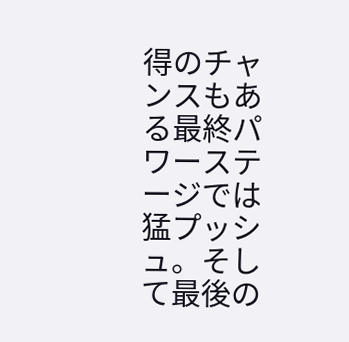得のチャンスもある最終パワーステージでは猛プッシュ。そして最後の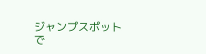ジャンプスポットで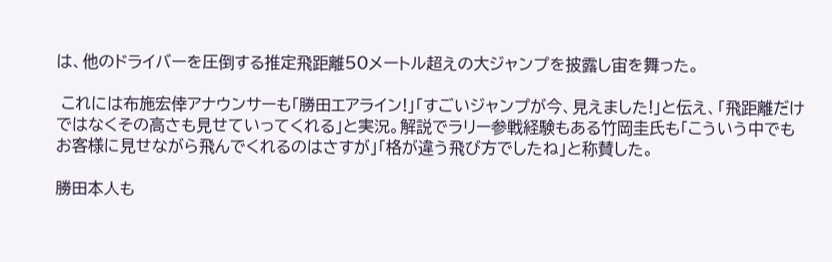は、他のドライバーを圧倒する推定飛距離50メートル超えの大ジャンプを披露し宙を舞った。

 これには布施宏倖アナウンサーも「勝田エアライン!」「すごいジャンプが今、見えました!」と伝え、「飛距離だけではなくその高さも見せていってくれる」と実況。解説でラリー参戦経験もある竹岡圭氏も「こういう中でもお客様に見せながら飛んでくれるのはさすが」「格が違う飛び方でしたね」と称賛した。

勝田本人も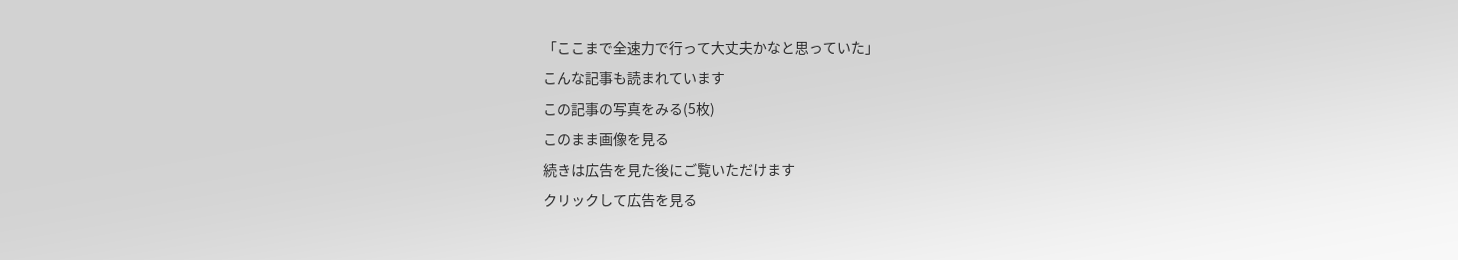「ここまで全速力で行って大丈夫かなと思っていた」
こんな記事も読まれています
この記事の写真をみる(5枚)
このまま画像を見る
続きは広告を見た後にご覧いただけます
クリックして広告を見る